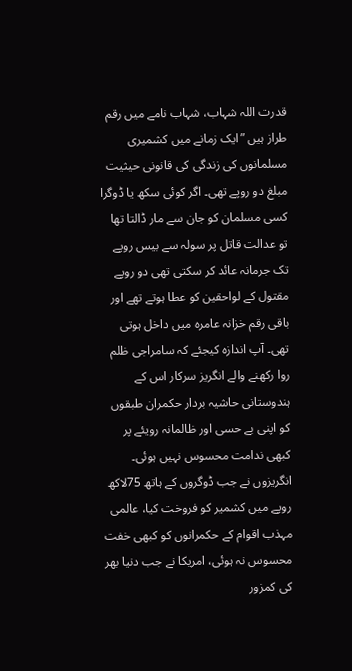قدرت اللہ شہاب، شہاب نامے میں رقم طراز ہیں ”ایک زمانے میں کشمیری مسلمانوں کی زندگی کی قانونی حیثیت مبلغ دو روپے تھی۔ اگر کوئی سکھ یا ڈوگرا کسی مسلمان کو جان سے مار ڈالتا تھا تو عدالت قاتل پر سولہ سے بیس روپے تک جرمانہ عائد کر سکتی تھی دو روپے مقتول کے لواحقین کو عطا ہوتے تھے اور باقی رقم خزانہ عامرہ میں داخل ہوتی تھی۔ آپ اندازہ کیجئے کہ سامراجی ظلم روا رکھنے والے انگریز سرکار اس کے ہندوستانی حاشیہ بردار حکمران طبقوں کو اپنی بے حسی اور ظالمانہ رویئے پر کبھی ندامت محسوس نہیں ہوئی۔ انگریزوں نے جب ڈوگروں کے ہاتھ 75لاکھ روپے میں کشمیر کو فروخت کیا، عالمی مہذب اقوام کے حکمرانوں کو کبھی خفت محسوس نہ ہوئی، امریکا نے جب دنیا بھر کی کمزور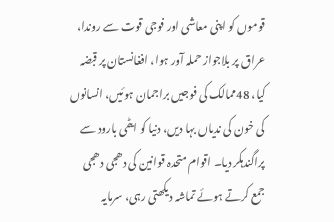قوموں کو اپنی معاشی اور فوجی قوت سے روندا، عراق پر بلاجواز حملہ آور ہوا، افغانستان پر قبضہ کیا، 48ممالک کی فوجیں براجمان ہوئیں، انسانوں کی خون کی ندیاں بہا دیں، دنیا کو ایٹمی بارود سے پراگندہکر دیا۔ اقوام متحدہ قوانین کی دھجی دھجی جمع کرتے ہوئے تماشہ دیکھتی رہی، سرمایہ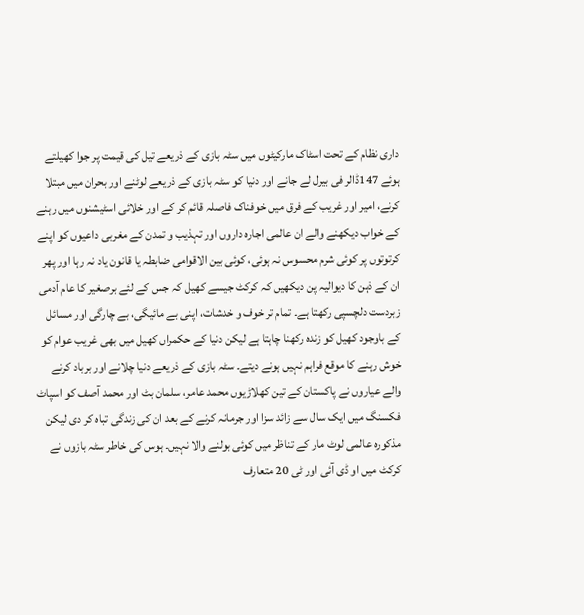داری نظام کے تحت اسٹاک مارکیٹوں میں سٹہ بازی کے ذریعے تیل کی قیمت پر جوا کھیلتے ہوئے 147ڈالر فی بیرل لے جانے اور دنیا کو سٹہ بازی کے ذریعے لوٹنے اور بحران میں مبتلا کرنے، امیر اور غریب کے فرق میں خوفناک فاصلہ قائم کر کے اور خلائی اسٹیشنوں میں رہنے کے خواب دیکھنے والے ان عالمی اجارہ داروں اور تہذیب و تمدن کے مغربی داعیوں کو اپنے کرتوتوں پر کوئی شرم محسوس نہ ہوئی، کوئی بین الاقوامی ضابطہ یا قانون یاد نہ رہا اور پھر ان کے ذہن کا دیوالیہ پن دیکھیں کہ کرکٹ جیسے کھیل کہ جس کے لئے برصغیر کا عام آدمی زبردست دلچسپی رکھتا ہے۔ تمام تر خوف و خدشات، اپنی بے مائیگی، بے چارگی اور مسائل کے باوجود کھیل کو زندہ رکھنا چاہتا ہے لیکن دنیا کے حکمراں کھیل میں بھی غریب عوام کو خوش رہنے کا موقع فراہم نہیں ہونے دیتے۔ سٹہ بازی کے ذریعے دنیا چلانے اور برباد کرنے والے عیاروں نے پاکستان کے تین کھلاڑیوں محمد عامر، سلمان بٹ اور محمد آصف کو اسپاٹ فکسنگ میں ایک سال سے زائد سزا اور جرمانہ کرنے کے بعد ان کی زندگی تباہ کر دی لیکن مذکورہ عالمی لوٹ مار کے تناظر میں کوئی بولنے والا نہیں۔ ہوس کی خاطر سٹہ بازوں نے کرکٹ میں او ڈی آئی اور ٹی 20 متعارف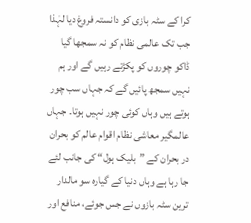کرا کے سٹہ بازی کو دانستہ فروغ دیا لہٰذا جب تک عالمی نظام کو نہ سمجھا گیا ڈاکو چوروں کو پکڑتے رہیں گے اور ہم نہیں سمجھ پائیں گے کہ جہاں سب چور ہوتے ہیں وہاں کوئی چور نہیں ہوتا۔ جہاں عالمگیر معاشی نظام اقوام عالم کو بحران در بحران کے ”بلیک ہول“ کی جانب لئے جا رہا ہے وہاں دنیا کے گیارہ سو مالدار ترین سٹہ بازوں نے جس جوئے، منافع اور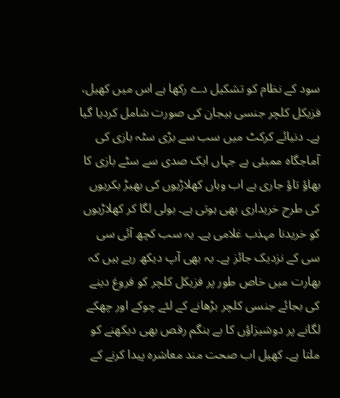سود کے نظام کو تشکیل دے رکھا ہے اس میں کھیل، فزیکل کلچر جنسی ہیجان کی صورت شامل کردیا گیا ہے۔ دنیائے کرکٹ میں سب سے بڑی سٹہ بازی کی آماجگاہ ممبئی ہے جہاں ایک صدی سے سٹے بازی کا بھاؤ تاؤ جاری ہے اب وہاں کھلاڑیوں کی بھیڑ بکریوں کی طرح خریداری بھی ہوتی ہے۔ بولی لگا کر کھلاڑیوں کو خریدنا مہذب غلامی ہے۔ یہ سب کچھ آئی سی سی کے نزدیک جائز ہے۔ یہ بھی آپ دیکھ رہے ہیں کہ بھارت میں خاص طور پر فزیکل کلچر کو فروغ دینے کی بجائے جنسی کلچر بڑھانے کے لئے چوکے اور چھکے لگانے پر دوشیزاؤں کا بے ہنگم رقص بھی دیکھنے کو ملتا ہے۔ کھیل اب صحت مند معاشرہ پیدا کرنے کے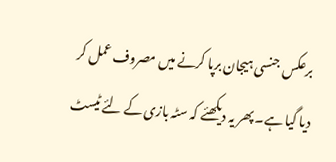برعکس جنسی ہیجان برپا کرنے میں مصروف عمل کر دیا گیا ہے۔ پھر یہ دیکھئے کہ سٹہ بازی کے لئے ٹیسٹ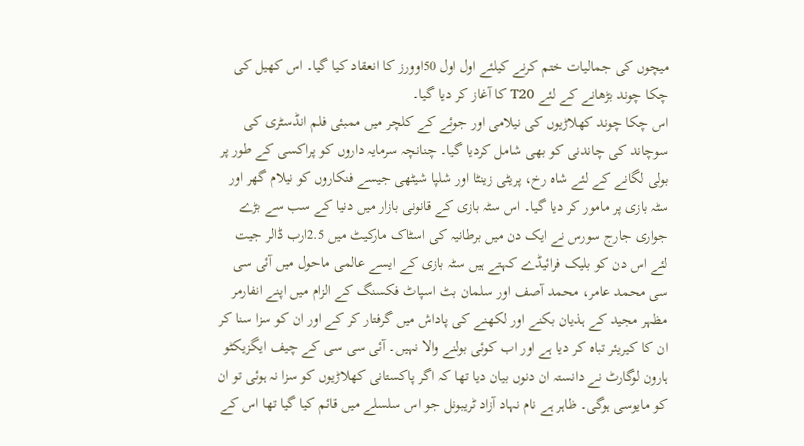میچوں کی جمالیات ختم کرنے کیلئے اول اول 50اوورز کا انعقاد کیا گیا۔ اس کھیل کی چکا چوند بڑھانے کے لئے T20 کا آغاز کر دیا گیا۔
اس چکا چوند کھلاڑیوں کی نیلامی اور جوئے کے کلچر میں ممبئی فلم انڈسٹری کی سوچاند کی چاندنی کو بھی شامل کردیا گیا۔ چنانچہ سرمایہ داروں کو پراکسی کے طور پر بولی لگانے کے لئے شاہ رخ، پریٹی زینٹا اور شلپا شیٹھی جیسے فنکاروں کو نیلام گھر اور سٹہ بازی پر مامور کر دیا گیا۔ اس سٹہ بازی کے قانونی بازار میں دنیا کے سب سے بڑے جواری جارج سورس نے ایک دن میں برطانیہ کی اسٹاک مارکیٹ میں 2.5ارب ڈالر جیت لئے اس دن کو بلیک فرائیڈے کہتے ہیں سٹہ بازی کے ایسے عالمی ماحول میں آئی سی سی محمد عامر، محمد آصف اور سلمان بٹ اسپاٹ فکسنگ کے الزام میں اپنے انفارمر مظہر مجید کے ہذیان بکنے اور لکھنے کی پاداش میں گرفتار کر کے اور ان کو سزا سنا کر ان کا کیریئر تباہ کر دیا ہے اور اب کوئی بولنے والا نہیں۔ آئی سی سی کے چیف ایگزیکٹو ہارون لوگارٹ نے دانستہ ان دنوں بیان دیا تھا کہ اگر پاکستانی کھلاڑیوں کو سزا نہ ہوئی تو ان کو مایوسی ہوگی۔ ظاہر ہے نام نہاد آزاد ٹریبونل جو اس سلسلے میں قائم کیا گیا تھا اس کے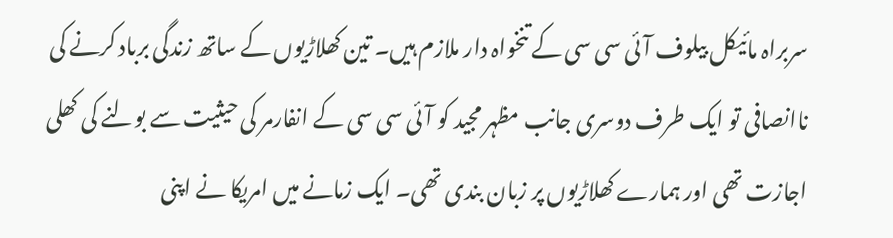سربراہ مائیکل بیلوف آئی سی سی کے تنخواہ دار ملازم ہیں۔ تین کھلاڑیوں کے ساتھ زندگی برباد کرنے کی ناانصافی تو ایک طرف دوسری جانب مظہر مجید کو آئی سی سی کے انفارمر کی حیثیت سے بولنے کی کھلی اجازت تھی اور ہمارے کھلاڑیوں پر زبان بندی تھی۔ ایک زمانے میں امریکا نے اپنی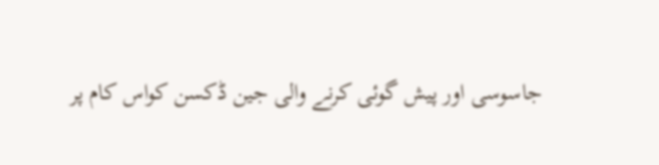جاسوسی اور پیش گوئی کرنے والی جین ڈکسن کواس کام پر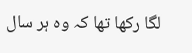لگا رکھا تھا کہ وہ ہر سال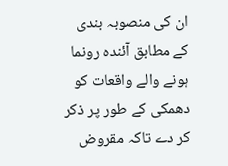ان کی منصوبہ بندی کے مطابق آئندہ رونما ہونے والے واقعات کو دھمکی کے طور پر ذکر کر دے تاکہ مقروض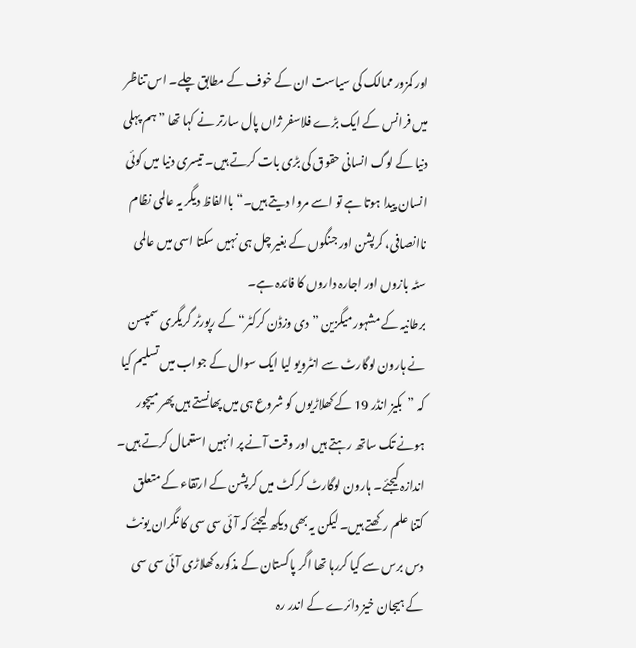اور کمزور ممالک کی سیاست ان کے خوف کے مطابق چلے۔ اس تناظر میں فرانس کے ایک بڑے فلاسفر ژاں پال سارتر نے کہا تھا ”ہم پہلی دنیا کے لوگ انسانی حقوق کی بڑی بات کرتے ہیں۔ تیسری دنیا میں کوئی انسان پیدا ہوتا ہے تو اسے مروا دیتے ہیں۔“ باالفاظ دیگر یہ عالمی نظام ناانصافی، کرپشن اور جنگوں کے بغیر چل ہی نہیں سکتا اسی میں عالمی سٹہ بازوں اور اجارہ داروں کا فائدہ ہے۔
برطانیہ کے مشہور میگزین ”دی وزڈن کرکٹر“ کے رپورٹر گریگری سمپسن نے ہارون لوگارٹ سے انٹرویو لیا ایک سوال کے جواب میں تسلیم کیا کہ ”بکیز انڈر 19 کے کھلاڑیوں کو شروع ہی میں پھانستے ہیں پھر میچور ہونے تک ساتھ رہتے ہیں اور وقت آنے پر انہیں استعمال کرتے ہیں۔ اندازہ کیجئے۔ ہارون لوگارٹ کرکٹ میں کرپشن کے ارتقاء کے متعلق کتنا علم رکھتے ہیں۔ لیکن یہ بھی دیکھ لیجئے کہ آئی سی سی کا نگران یونٹ دس برس سے کیا کررہا تھا اگر پاکستان کے مذکورہ کھلاڑی آئی سی سی کے ہیجان خیز دائرے کے اندر رہ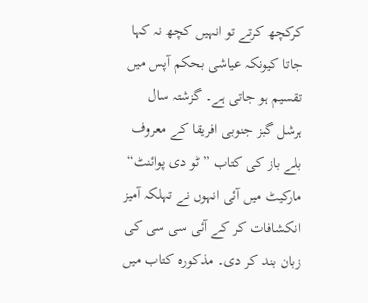کرکچھ کرتے تو انہیں کچھ نہ کہا جاتا کیونکہ عیاشی بحکم آپس میں تقسیم ہو جاتی ہے۔ گزشتہ سال ہرشل گبز جنوبی افریقا کے معروف بلے باز کی کتاب ”ٹو دی پوائنٹ“ مارکیٹ میں آئی انہوں نے تہلکہ آمیز انکشافات کر کے آئی سی سی کی زبان بند کر دی۔ مذکورہ کتاب میں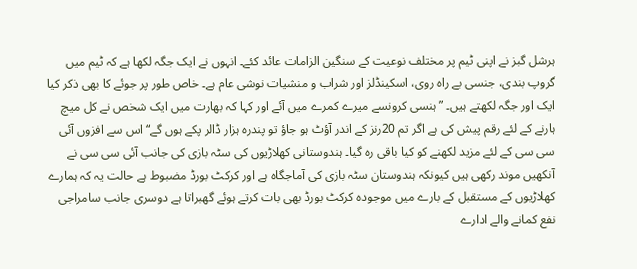ہرشل گبز نے اپنی ٹیم پر مختلف نوعیت کے سنگین الزامات عائد کئے۔ انہوں نے ایک جگہ لکھا ہے کہ ٹیم میں گروپ بندی، جنسی بے راہ روی، اسکینڈلز اور شراب و منشیات نوشی عام ہے۔ خاص طور پر جوئے کا بھی ذکر کیا ایک اور جگہ لکھتے ہیں۔ ”ہنسی کرونسے میرے کمرے میں آئے اور کہا کہ بھارت میں ایک شخص نے کل میچ ہارنے کے لئے رقم پیش کی ہے اگر تم 20رنز کے اندر آؤٹ ہو جاؤ تو پندرہ ہزار ڈالر پکے ہوں گے“ اس سے افزوں آئی سی سی کے لئے مزید لکھنے کو کیا باقی رہ گیا۔ ہندوستانی کھلاڑیوں کی سٹہ بازی کی جانب آئی سی سی نے آنکھیں موند رکھی ہیں کیونکہ ہندوستان سٹہ بازی کی آماجگاہ ہے اور کرکٹ بورڈ مضبوط ہے حالت یہ کہ ہمارے کھلاڑیوں کے مستقبل کے بارے میں موجودہ کرکٹ بورڈ بھی بات کرتے ہوئے گھبراتا ہے دوسری جانب سامراجی نفع کمانے والے ادارے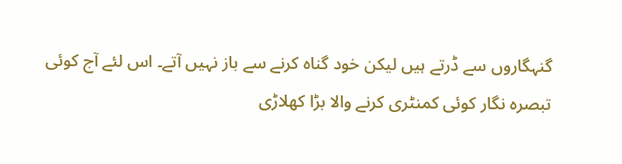گنہگاروں سے ڈرتے ہیں لیکن خود گناہ کرنے سے باز نہیں آتے۔ اس لئے آج کوئی تبصرہ نگار کوئی کمنٹری کرنے والا بڑا کھلاڑی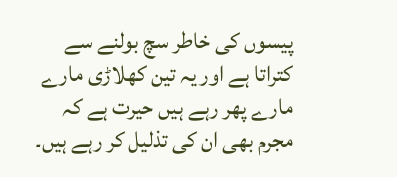پیسوں کی خاطر سچ بولنے سے کتراتا ہے اور یہ تین کھلاڑی مارے مارے پھر رہے ہیں حیرت ہے کہ مجرم بھی ان کی تذلیل کر رہے ہیں۔